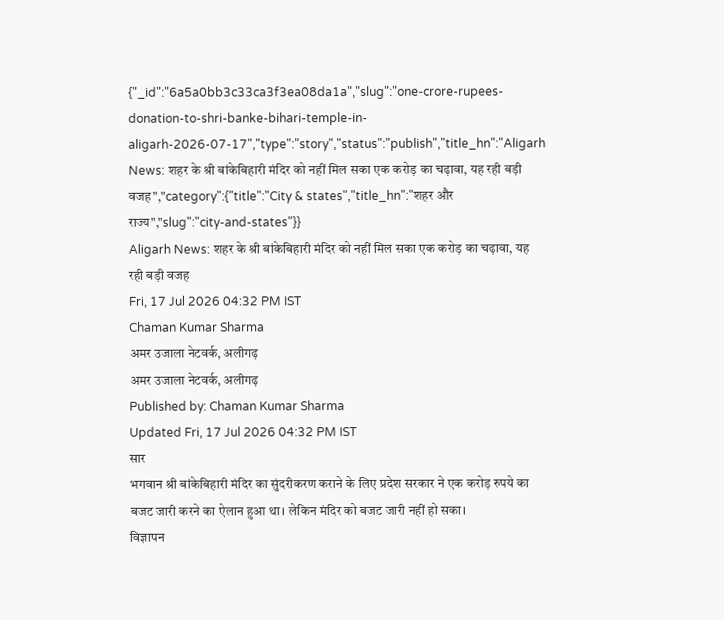{"_id":"6a5a0bb3c33ca3f3ea08da1a","slug":"one-crore-rupees-donation-to-shri-banke-bihari-temple-in-aligarh-2026-07-17","type":"story","status":"publish","title_hn":"Aligarh News: शहर के श्री बांकेबिहारी मंदिर को नहीं मिल सका एक करोड़ का चढ़ावा, यह रही बड़ी वजह","category":{"title":"City & states","title_hn":"शहर और राज्य","slug":"city-and-states"}}
Aligarh News: शहर के श्री बांकेबिहारी मंदिर को नहीं मिल सका एक करोड़ का चढ़ावा, यह रही बड़ी वजह
Fri, 17 Jul 2026 04:32 PM IST
Chaman Kumar Sharma
अमर उजाला नेटवर्क, अलीगढ़
अमर उजाला नेटवर्क, अलीगढ़
Published by: Chaman Kumar Sharma
Updated Fri, 17 Jul 2026 04:32 PM IST
सार
भगवान श्री बांकेबिहारी मंदिर का सुंदरीकरण कराने के लिए प्रदेश सरकार ने एक करोड़ रुपये का बजट जारी करने का ऐलान हुआ था। लेकिन मंदिर को बजट जारी नहीं हो सका।
विज्ञापन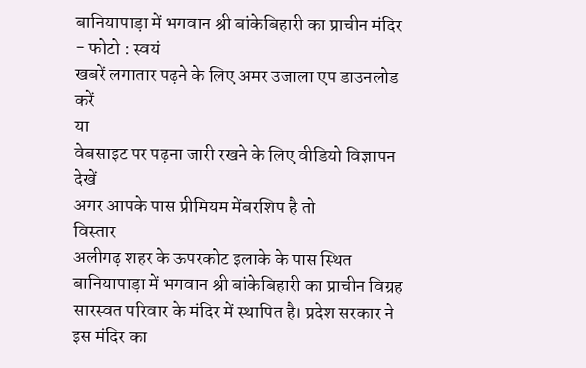बानियापाड़ा में भगवान श्री बांकेबिहारी का प्राचीन मंदिर
- फोटो : स्वयं
खबरें लगातार पढ़ने के लिए अमर उजाला एप डाउनलोड करें
या
वेबसाइट पर पढ़ना जारी रखने के लिए वीडियो विज्ञापन देखें
अगर आपके पास प्रीमियम मेंबरशिप है तो
विस्तार
अलीगढ़ शहर के ऊपरकोट इलाके के पास स्थित बानियापाड़ा में भगवान श्री बांकेबिहारी का प्राचीन विग्रह सारस्वत परिवार के मंदिर में स्थापित है। प्रदेश सरकार ने इस मंदिर का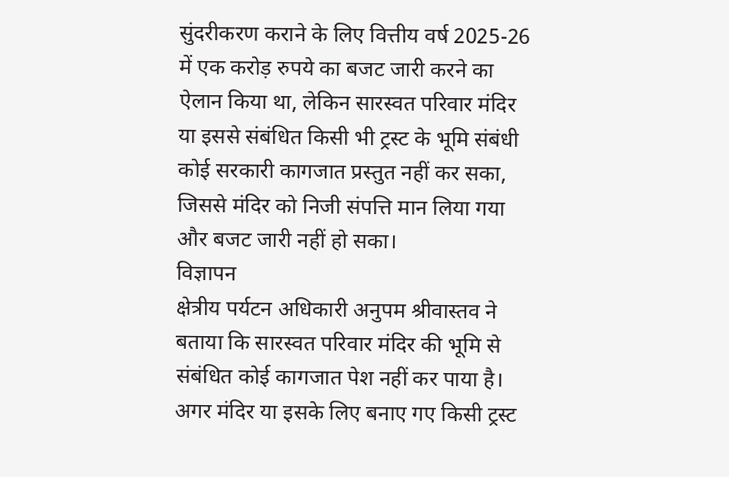सुंदरीकरण कराने के लिए वित्तीय वर्ष 2025-26 में एक करोड़ रुपये का बजट जारी करने का ऐलान किया था, लेकिन सारस्वत परिवार मंदिर या इससे संबंधित किसी भी ट्रस्ट के भूमि संबंधी कोई सरकारी कागजात प्रस्तुत नहीं कर सका, जिससे मंदिर को निजी संपत्ति मान लिया गया और बजट जारी नहीं हो सका।
विज्ञापन
क्षेत्रीय पर्यटन अधिकारी अनुपम श्रीवास्तव ने बताया कि सारस्वत परिवार मंदिर की भूमि से संबंधित कोई कागजात पेश नहीं कर पाया है। अगर मंदिर या इसके लिए बनाए गए किसी ट्रस्ट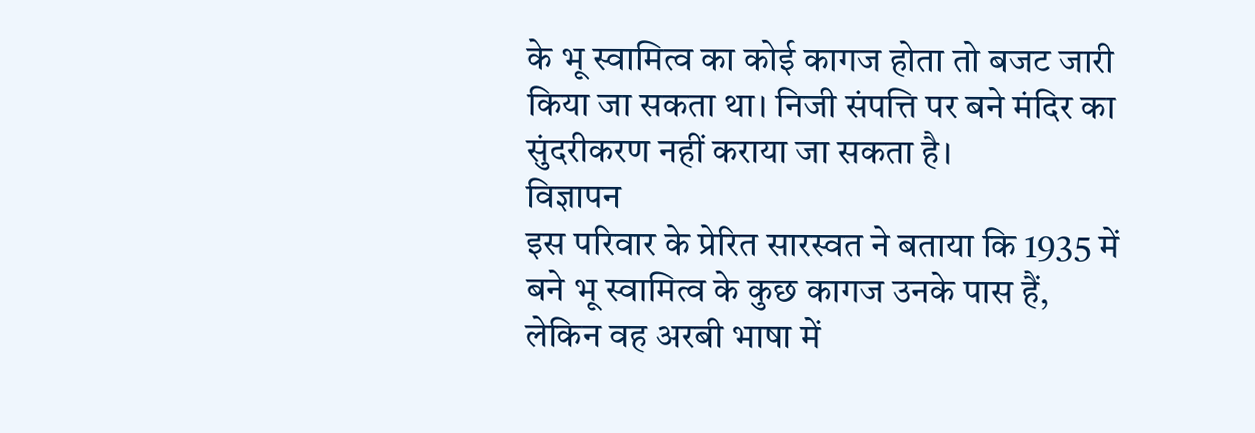के भू स्वामित्व का कोई कागज होता तो बजट जारी किया जा सकता था। निजी संपत्ति पर बने मंदिर का सुंदरीकरण नहीं कराया जा सकता है।
विज्ञापन
इस परिवार के प्रेरित सारस्वत ने बताया कि 1935 में बने भू स्वामित्व के कुछ कागज उनके पास हैं, लेकिन वह अरबी भाषा में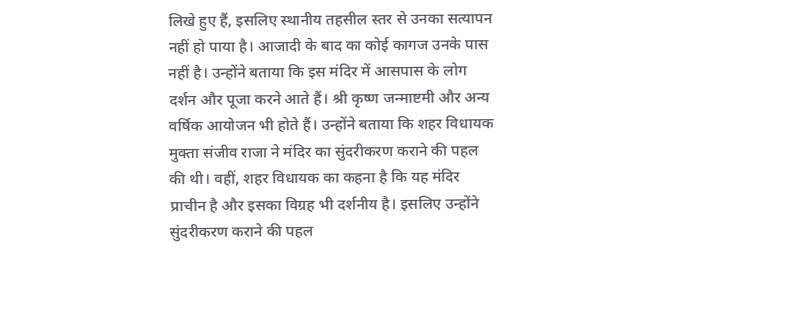लिखे हुए हैं, इसलिए स्थानीय तहसील स्तर से उनका सत्यापन नहीं हो पाया है। आजादी के बाद का कोई कागज उनके पास नहीं है। उन्होंने बताया कि इस मंदिर में आसपास के लोग दर्शन और पूजा करने आते हैं। श्री कृष्ण जन्माष्टमी और अन्य वर्षिक आयोजन भी होते हैं। उन्होंने बताया कि शहर विधायक मुक्ता संजीव राजा ने मंदिर का सुंदरीकरण कराने की पहल की थी। वहीं, शहर विधायक का कहना है कि यह मंदिर प्राचीन है और इसका विग्रह भी दर्शनीय है। इसलिए उन्होंने सुंदरीकरण कराने की पहल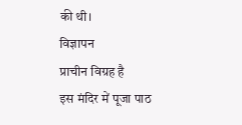की थी।
विज्ञापन
प्राचीन विग्रह है
इस मंदिर में पूजा पाठ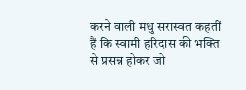करने वाली मधु सरास्वत कहतीं हैं कि स्वामी हरिदास की भक्ति से प्रसन्न होकर जो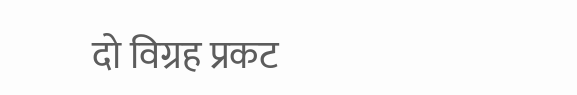दो विग्रह प्रकट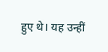हुए थे। यह उन्हीं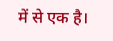में से एक है।